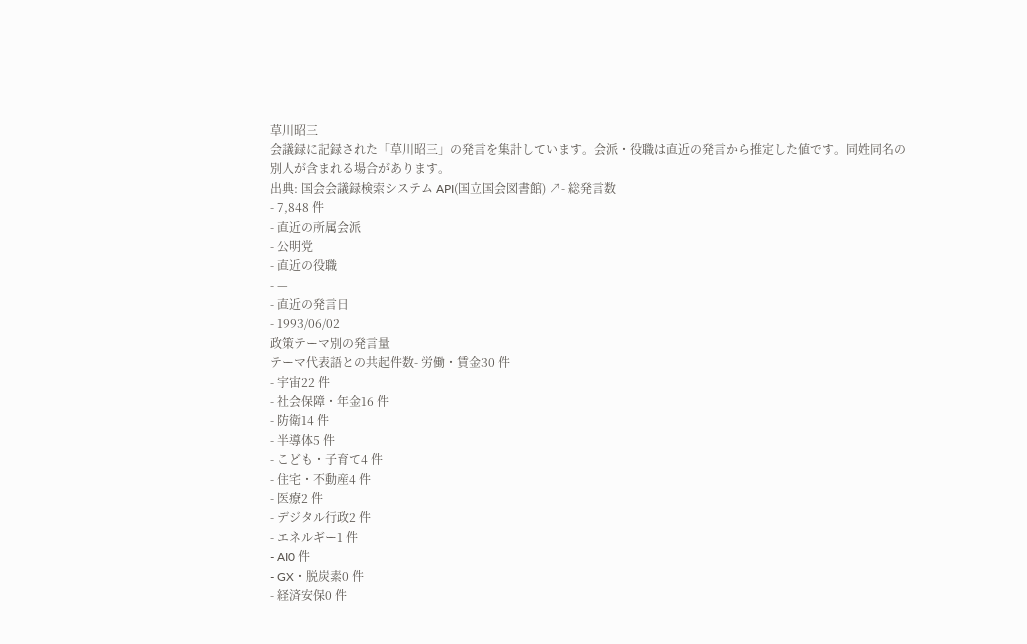草川昭三
会議録に記録された「草川昭三」の発言を集計しています。会派・役職は直近の発言から推定した値です。同姓同名の別人が含まれる場合があります。
出典: 国会会議録検索システム API(国立国会図書館) ↗- 総発言数
- 7,848 件
- 直近の所属会派
- 公明党
- 直近の役職
- —
- 直近の発言日
- 1993/06/02
政策テーマ別の発言量
テーマ代表語との共起件数- 労働・賃金30 件
- 宇宙22 件
- 社会保障・年金16 件
- 防衛14 件
- 半導体5 件
- こども・子育て4 件
- 住宅・不動産4 件
- 医療2 件
- デジタル行政2 件
- エネルギー1 件
- AI0 件
- GX・脱炭素0 件
- 経済安保0 件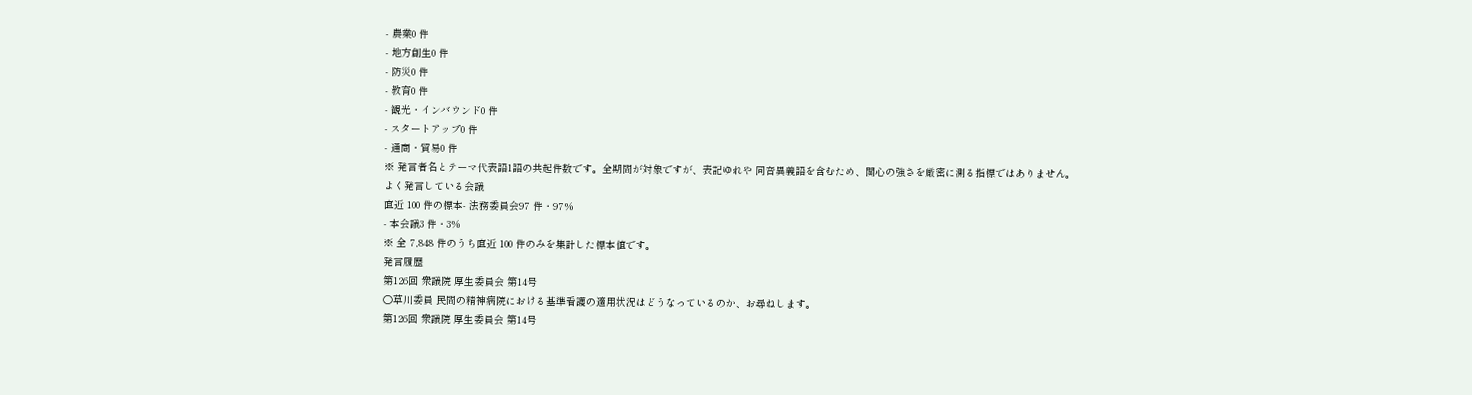- 農業0 件
- 地方創生0 件
- 防災0 件
- 教育0 件
- 観光・インバウンド0 件
- スタートアップ0 件
- 通商・貿易0 件
※ 発言者名とテーマ代表語1語の共起件数です。全期間が対象ですが、表記ゆれや 同音異義語を含むため、関心の強さを厳密に測る指標ではありません。
よく発言している会議
直近 100 件の標本- 法務委員会97 件・97%
- 本会議3 件・3%
※ 全 7,848 件のうち直近 100 件のみを集計した標本値です。
発言履歴
第126回 衆議院 厚生委員会 第14号
○草川委員 民間の精神病院における基準看護の適用状況はどうなっているのか、お尋ねします。
第126回 衆議院 厚生委員会 第14号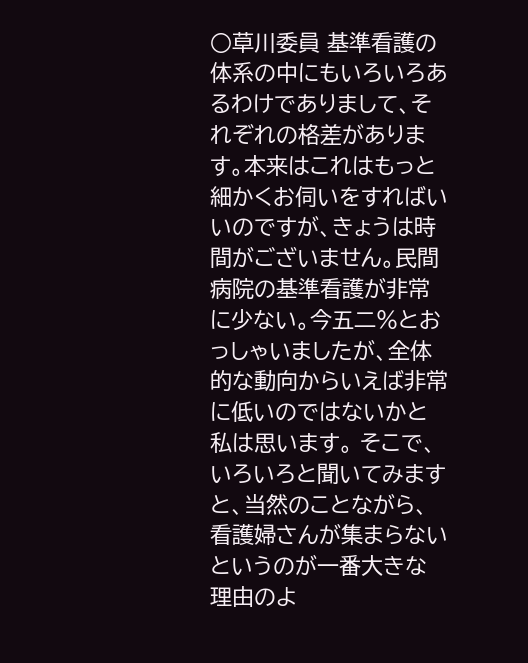○草川委員 基準看護の体系の中にもいろいろあるわけでありまして、それぞれの格差があります。本来はこれはもっと細かくお伺いをすればいいのですが、きょうは時間がございません。民間病院の基準看護が非常に少ない。今五二%とおっしゃいましたが、全体的な動向からいえば非常に低いのではないかと私は思います。 そこで、いろいろと聞いてみますと、当然のことながら、看護婦さんが集まらないというのが一番大きな理由のよ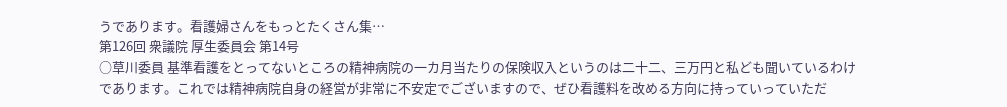うであります。看護婦さんをもっとたくさん集…
第126回 衆議院 厚生委員会 第14号
○草川委員 基準看護をとってないところの精神病院の一カ月当たりの保険収入というのは二十二、三万円と私ども聞いているわけであります。これでは精神病院自身の経営が非常に不安定でございますので、ぜひ看護料を改める方向に持っていっていただ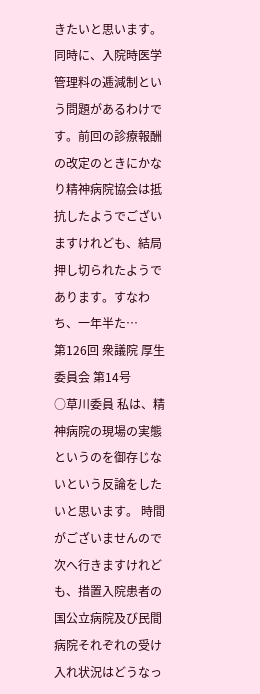きたいと思います。 同時に、入院時医学管理料の逓減制という問題があるわけです。前回の診療報酬の改定のときにかなり精神病院協会は抵抗したようでございますけれども、結局押し切られたようであります。すなわち、一年半た…
第126回 衆議院 厚生委員会 第14号
○草川委員 私は、精神病院の現場の実態というのを御存じないという反論をしたいと思います。 時間がございませんので次へ行きますけれども、措置入院患者の国公立病院及び民間病院それぞれの受け入れ状況はどうなっ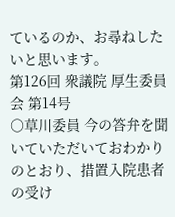ているのか、お尋ねしたいと思います。
第126回 衆議院 厚生委員会 第14号
○草川委員 今の答弁を聞いていただいておわかりのとおり、措置入院患者の受け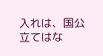入れは、国公立てはな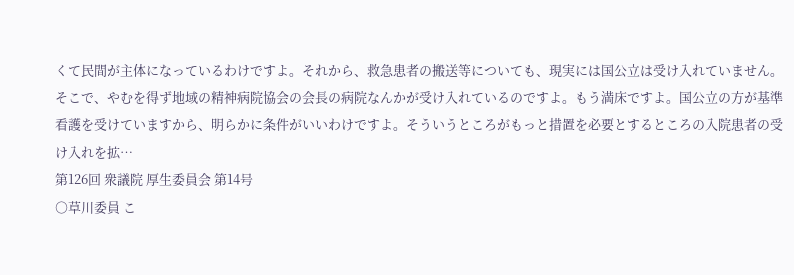くて民間が主体になっているわけですよ。それから、救急患者の搬送等についても、現実には国公立は受け入れていません。そこで、やむを得ず地域の精神病院協会の会長の病院なんかが受け入れているのですよ。もう満床ですよ。国公立の方が基準看護を受けていますから、明らかに条件がいいわけですよ。そういうところがもっと措置を必要とするところの入院患者の受け入れを拡…
第126回 衆議院 厚生委員会 第14号
○草川委員 こ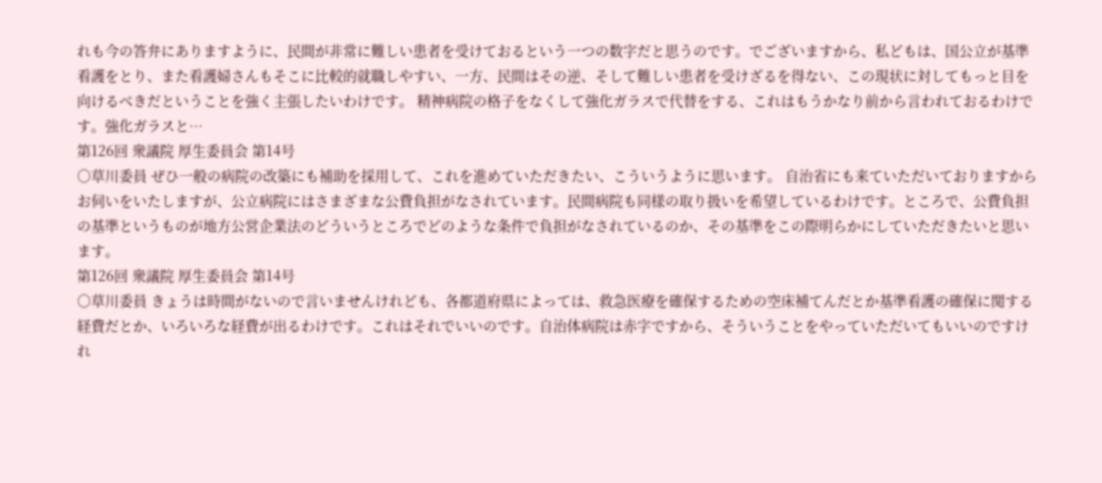れも今の答弁にありますように、民間が非常に難しい患者を受けておるという一つの数字だと思うのです。でございますから、私どもは、国公立が基準看護をとり、また看護婦さんもそこに比較的就職しやすい、一方、民間はその逆、そして難しい患者を受けざるを得ない、この現状に対してもっと目を向けるべきだということを強く主張したいわけです。 精神病院の格子をなくして強化ガラスで代替をする、これはもうかなり前から言われておるわけです。強化ガラスと…
第126回 衆議院 厚生委員会 第14号
○草川委員 ぜひ一般の病院の改築にも補助を採用して、これを進めていただきたい、こういうように思います。 自治省にも来ていただいておりますからお伺いをいたしますが、公立病院にはさまざまな公費負担がなされています。民間病院も同様の取り扱いを希望しているわけです。ところで、公費負担の基準というものが地方公営企業法のどういうところでどのような条件で負担がなされているのか、その基準をこの際明らかにしていただきたいと思います。
第126回 衆議院 厚生委員会 第14号
○草川委員 きょうは時間がないので言いませんけれども、各都道府県によっては、救急医療を確保するための空床補てんだとか基準看護の確保に関する経費だとか、いろいろな経費が出るわけです。これはそれでいいのです。自治体病院は赤字ですから、そういうことをやっていただいてもいいのですけれ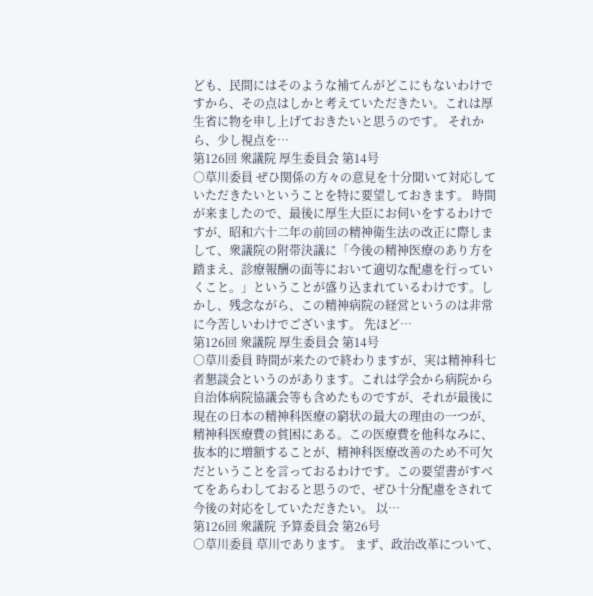ども、民間にはそのような補てんがどこにもないわけですから、その点はしかと考えていただきたい。これは厚生省に物を申し上げておきたいと思うのです。 それから、少し視点を…
第126回 衆議院 厚生委員会 第14号
○草川委員 ぜひ関係の方々の意見を十分聞いて対応していただきたいということを特に要望しておきます。 時間が来ましたので、最後に厚生大臣にお伺いをするわけですが、昭和六十二年の前回の精神衛生法の改正に際しまして、衆議院の附帯決議に「今後の精神医療のあり方を踏まえ、診療報酬の面等において適切な配慮を行っていくこと。」ということが盛り込まれているわけです。しかし、残念ながら、この精神病院の経営というのは非常に今苦しいわけでございます。 先ほど…
第126回 衆議院 厚生委員会 第14号
○草川委員 時間が来たので終わりますが、実は精神科七者懇談会というのがあります。これは学会から病院から自治体病院協議会等も含めたものですが、それが最後に 現在の日本の精神科医療の窮状の最大の理由の一つが、精神科医療費の貧困にある。この医療費を他科なみに、抜本的に増額することが、精神科医療改善のため不可欠 だということを言っておるわけです。この要望書がすべてをあらわしておると思うので、ぜひ十分配慮をされて今後の対応をしていただきたい。 以…
第126回 衆議院 予算委員会 第26号
○草川委員 草川であります。 まず、政治改革について、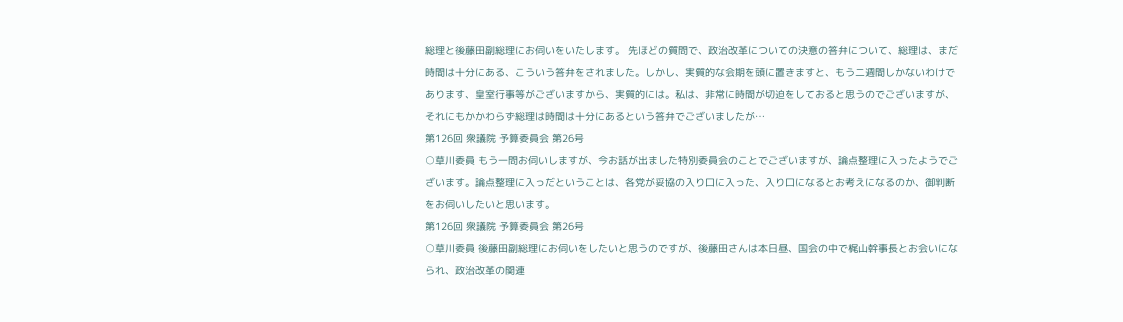総理と後藤田副総理にお伺いをいたします。 先ほどの質問で、政治改革についての決意の答弁について、総理は、まだ時間は十分にある、こういう答弁をされました。しかし、実質的な会期を頭に置きますと、もう二週間しかないわけであります、皇室行事等がございますから、実質的には。私は、非常に時間が切迫をしておると思うのでございますが、それにもかかわらず総理は時間は十分にあるという答弁でございましたが…
第126回 衆議院 予算委員会 第26号
○草川委員 もう一問お伺いしますが、今お話が出ました特別委員会のことでございますが、論点整理に入ったようでございます。論点整理に入っだということは、各党が妥協の入り口に入った、入り口になるとお考えになるのか、御判断をお伺いしたいと思います。
第126回 衆議院 予算委員会 第26号
○草川委員 後藤田副総理にお伺いをしたいと思うのですが、後藤田さんは本日昼、国会の中で梶山幹事長とお会いになられ、政治改革の関連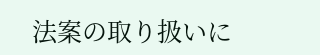法案の取り扱いに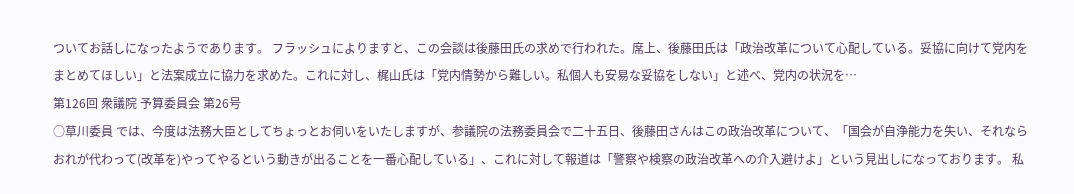ついてお話しになったようであります。 フラッシュによりますと、この会談は後藤田氏の求めで行われた。席上、後藤田氏は「政治改革について心配している。妥協に向けて党内をまとめてほしい」と法案成立に協力を求めた。これに対し、梶山氏は「党内情勢から難しい。私個人も安易な妥協をしない」と述べ、党内の状況を…
第126回 衆議院 予算委員会 第26号
○草川委員 では、今度は法務大臣としてちょっとお伺いをいたしますが、参議院の法務委員会で二十五日、後藤田さんはこの政治改革について、「国会が自浄能力を失い、それならおれが代わって(改革を)やってやるという動きが出ることを一番心配している」、これに対して報道は「警察や検察の政治改革への介入避けよ」という見出しになっております。 私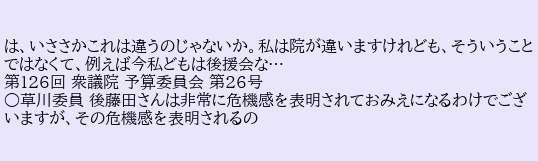は、いささかこれは違うのじゃないか。私は院が違いますけれども、そういうことではなくて、例えば今私どもは後援会な…
第126回 衆議院 予算委員会 第26号
○草川委員 後藤田さんは非常に危機感を表明されておみえになるわけでございますが、その危機感を表明されるの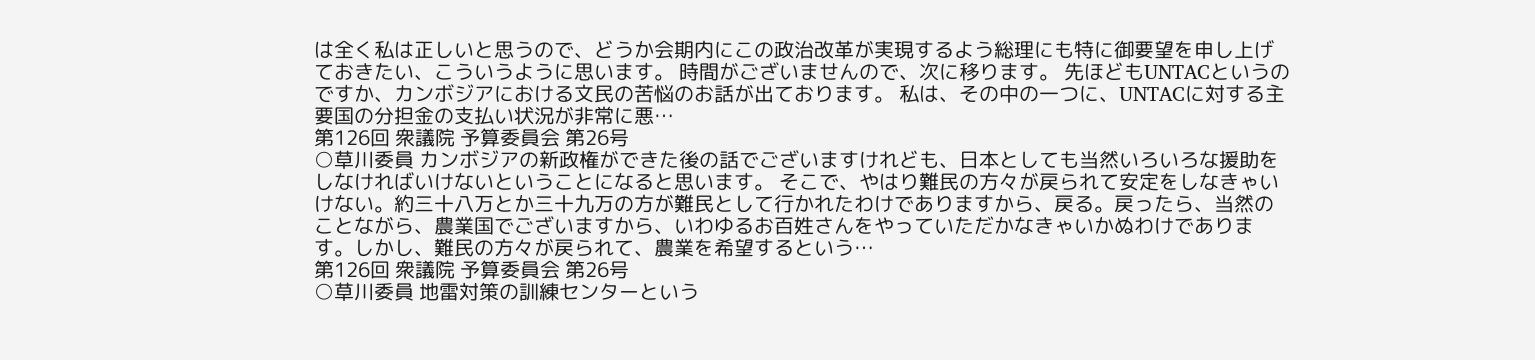は全く私は正しいと思うので、どうか会期内にこの政治改革が実現するよう総理にも特に御要望を申し上げておきたい、こういうように思います。 時間がございませんので、次に移ります。 先ほどもUNTACというのですか、カンボジアにおける文民の苦悩のお話が出ております。 私は、その中の一つに、UNTACに対する主要国の分担金の支払い状況が非常に悪…
第126回 衆議院 予算委員会 第26号
○草川委員 カンボジアの新政権ができた後の話でございますけれども、日本としても当然いろいろな援助をしなければいけないということになると思います。 そこで、やはり難民の方々が戻られて安定をしなきゃいけない。約三十八万とか三十九万の方が難民として行かれたわけでありますから、戻る。戻ったら、当然のことながら、農業国でございますから、いわゆるお百姓さんをやっていただかなきゃいかぬわけであります。しかし、難民の方々が戻られて、農業を希望するという…
第126回 衆議院 予算委員会 第26号
○草川委員 地雷対策の訓練センターという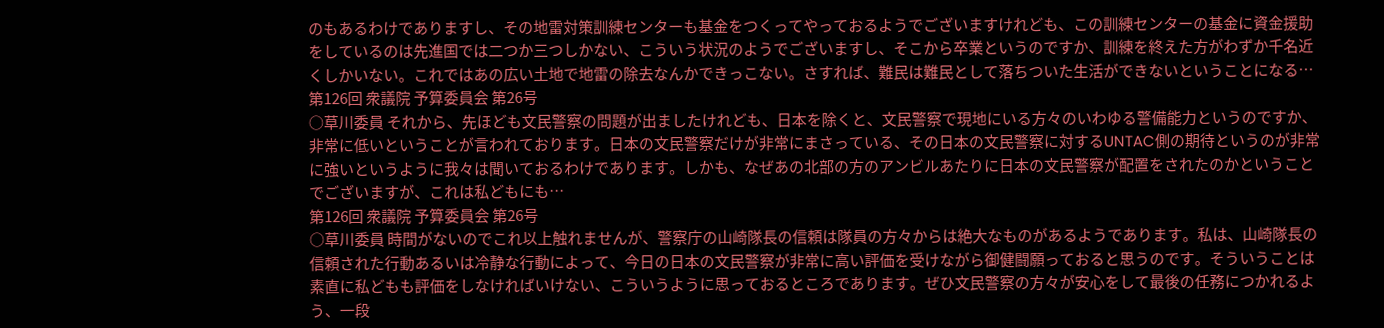のもあるわけでありますし、その地雷対策訓練センターも基金をつくってやっておるようでございますけれども、この訓練センターの基金に資金援助をしているのは先進国では二つか三つしかない、こういう状況のようでございますし、そこから卒業というのですか、訓練を終えた方がわずか千名近くしかいない。これではあの広い土地で地雷の除去なんかできっこない。さすれば、難民は難民として落ちついた生活ができないということになる…
第126回 衆議院 予算委員会 第26号
○草川委員 それから、先ほども文民警察の問題が出ましたけれども、日本を除くと、文民警察で現地にいる方々のいわゆる警備能力というのですか、非常に低いということが言われております。日本の文民警察だけが非常にまさっている、その日本の文民警察に対するUNTAC側の期待というのが非常に強いというように我々は聞いておるわけであります。しかも、なぜあの北部の方のアンビルあたりに日本の文民警察が配置をされたのかということでございますが、これは私どもにも…
第126回 衆議院 予算委員会 第26号
○草川委員 時間がないのでこれ以上触れませんが、警察庁の山崎隊長の信頼は隊員の方々からは絶大なものがあるようであります。私は、山崎隊長の信頼された行動あるいは冷静な行動によって、今日の日本の文民警察が非常に高い評価を受けながら御健闘願っておると思うのです。そういうことは素直に私どもも評価をしなければいけない、こういうように思っておるところであります。ぜひ文民警察の方々が安心をして最後の任務につかれるよう、一段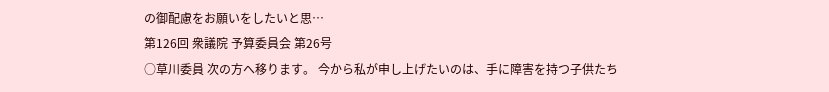の御配慮をお願いをしたいと思…
第126回 衆議院 予算委員会 第26号
○草川委員 次の方へ移ります。 今から私が申し上げたいのは、手に障害を持つ子供たち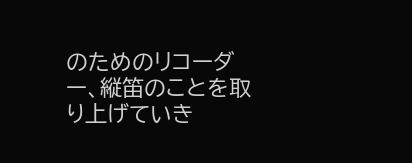のためのリコーダー、縦笛のことを取り上げていき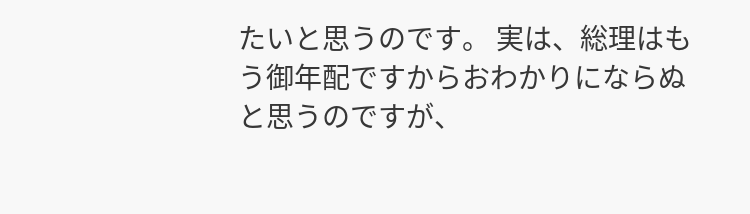たいと思うのです。 実は、総理はもう御年配ですからおわかりにならぬと思うのですが、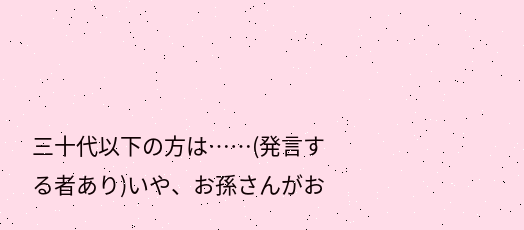三十代以下の方は……(発言する者あり)いや、お孫さんがお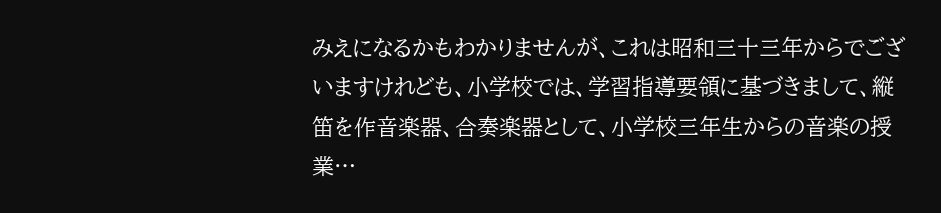みえになるかもわかりませんが、これは昭和三十三年からでございますけれども、小学校では、学習指導要領に基づきまして、縦笛を作音楽器、合奏楽器として、小学校三年生からの音楽の授業…